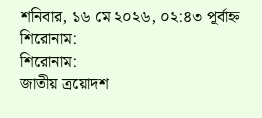শনিবার, ১৬ মে ২০২৬, ০২:৪৩ পূর্বাহ্ন
শিরোনাম:
শিরোনাম:
জাতীয় ত্রয়োদশ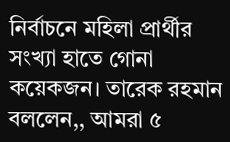নির্বাচনে মহিলা প্রার্থীর সংখ্যা হাতে গোনা কয়েকজন। তারেক রহমান বললেন,, আমরা ৫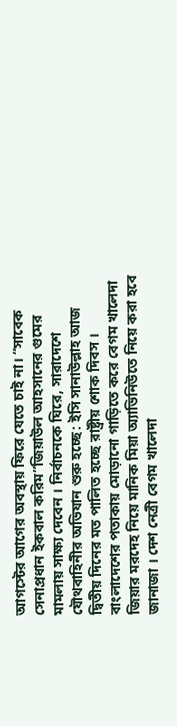আগস্টের আগের অবস্থায় ফিরে যেতে চাই না। “সাবেক সেনাপ্রধান ইকবাল করিম”জিয়াউল আহসানের গুমের মামলায় সাক্ষ্য দেবেন । নির্বাচনকে ঘিরে, সারাদেশে যৌথবাহিনীর অভিযান শুরু হচ্ছে: ইসি সানাউল্লাহ আজ দ্বিতীয় দিনের মত পালিত হচ্ছে রাষ্ট্রীয় শোক দিবস । বাংলাদেশের পতাকায় মোড়ানো গাড়িতে করে বেগম খালেদা জিয়ার মরদেহ নিয়ে মানিক মিয়া অ্যাভিনিউতে নিয়ে করা হবে জানাজা । দেশ নেত্রী বেগম খালেদা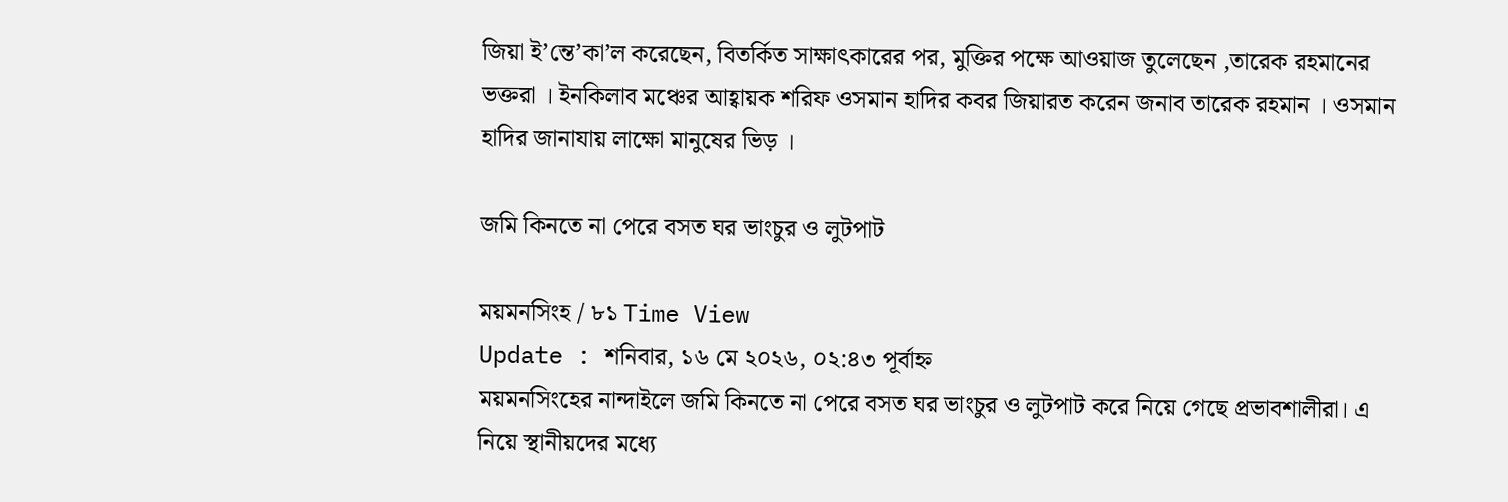জিয়া ই’ন্তে’কা’ল করেছেন, বিতর্কিত সাক্ষাৎকারের পর, মুক্তির পক্ষে আওয়াজ তুলেছেন ,তারেক রহমানের ভক্তরা । ইনকিলাব মঞ্চের আহ্বায়ক শরিফ ওসমান হাদির কবর জিয়ারত করেন জনাব তারেক রহমান । ওসমান হাদির জানাযায় লাক্ষো মানুষের ভিড় ।

জমি কিনতে না পেরে বসত ঘর ভাংচুর ও লুটপাট

ময়মনসিংহ / ৮১ Time View
Update : শনিবার, ১৬ মে ২০২৬, ০২:৪৩ পূর্বাহ্ন
ময়মনসিংহের নান্দাইলে জমি কিনতে না পেরে বসত ঘর ভাংচুর ও লুটপাট করে নিয়ে গেছে প্রভাবশালীরা। এ নিয়ে স্থানীয়দের মধ্যে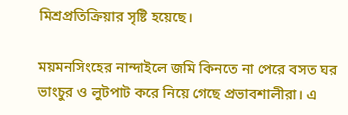মিশ্রপ্রতিক্রিয়ার সৃষ্টি হয়েছে।

ময়মনসিংহের নান্দাইলে জমি কিনতে না পেরে বসত ঘর ভাংচুর ও লুটপাট করে নিয়ে গেছে প্রভাবশালীরা। এ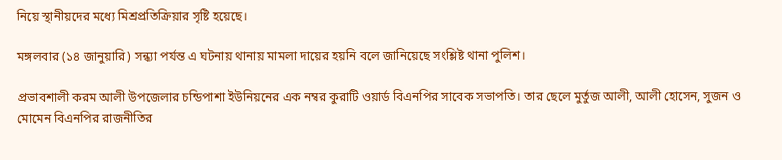নিয়ে স্থানীয়দের মধ্যে মিশ্রপ্রতিক্রিয়ার সৃষ্টি হয়েছে।

মঙ্গলবার (১৪ জানুয়ারি) সন্ধ্যা পর্যন্ত এ ঘটনায় থানায় মামলা দায়ের হয়নি বলে জানিয়েছে সংশ্লিষ্ট থানা পুলিশ।

প্রভাবশালী করম আলী উপজেলার চন্ডিপাশা ইউনিয়নের এক নম্বর কুরাটি ওয়ার্ড বিএনপির সাবেক সভাপতি। তার ছেলে মুর্তুজ আলী, আলী হোসেন, সুজন ও মোমেন বিএনপির রাজনীতির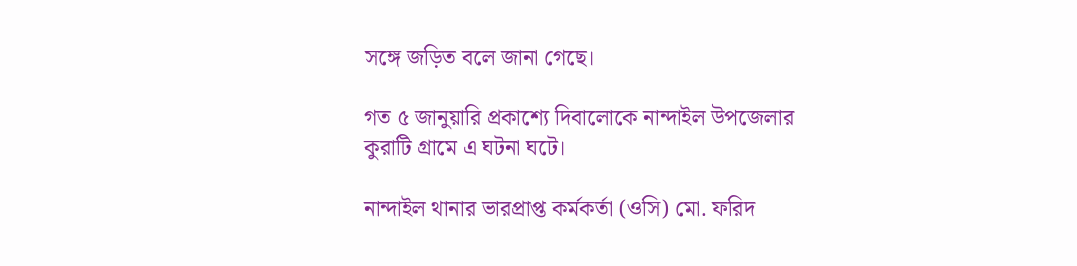সঙ্গে জড়িত বলে জানা গেছে।

গত ৫ জানুয়ারি প্রকাশ্যে দিবালোকে নান্দাইল উপজেলার কুরাটি গ্রামে এ ঘটনা ঘটে।

নান্দাইল থানার ভারপ্রাপ্ত কর্মকর্তা (ওসি) মো. ফরিদ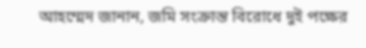আহম্মেদ জানান, জমি সংক্রান্ত বিরোধে দুই পক্ষের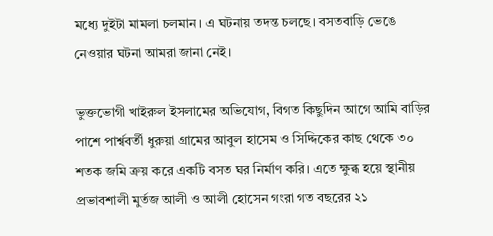মধ্যে দুইটা মামলা চলমান। এ ঘটনায় তদন্ত চলছে। বসতবাড়ি ভেঙে নেওয়ার ঘটনা আমরা জানা নেই।

ভুক্তভোগী খাইরুল ইসলামের অভিযোগ, বিগত কিছুদিন আগে আমি বাড়ির পাশে পার্শ্ববর্তী ধুরুয়া গ্রামের আবুল হাসেম ও সিদ্দিকের কাছ থেকে ৩০ শতক জমি ক্রয় করে একটি বসত ঘর নির্মাণ করি। এতে ক্ষুব্ধ হয়ে স্থানীয় প্রভাবশালী মুর্তজ আলী ও আলী হোসেন গংরা গত বছরের ২১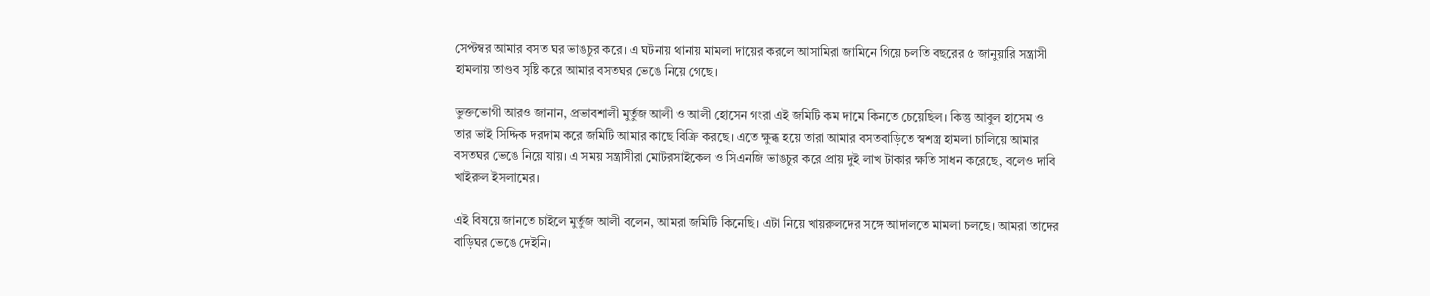সেপ্টম্বর আমার বসত ঘর ভাঙচুর করে। এ ঘটনায় থানায় মামলা দায়ের করলে আসামিরা জামিনে গিয়ে চলতি বছরের ৫ জানুয়ারি সন্ত্রাসী হামলায় তাণ্ডব সৃষ্টি করে আমার বসতঘর ভেঙে নিয়ে গেছে।

ভুক্তভোগী আরও জানান, প্রভাবশালী মুর্তুজ আলী ও আলী হোসেন গংরা এই জমিটি কম দামে কিনতে চেয়েছিল। কিন্তু আবুল হাসেম ও তার ভাই সিদ্দিক দরদাম করে জমিটি আমার কাছে বিক্রি করছে। এতে ক্ষুব্ধ হয়ে তারা আমার বসতবাড়িতে স্বশস্ত্র হামলা চালিয়ে আমার বসতঘর ভেঙে নিয়ে যায়। এ সময় সন্ত্রাসীরা মোটরসাইকেল ও সিএনজি ভাঙচুর করে প্রায় দুই লাখ টাকার ক্ষতি সাধন করেছে, বলেও দাবি খাইরুল ইসলামের।

এই বিষয়ে জানতে চাইলে মুর্তুজ আলী বলেন, আমরা জমিটি কিনেছি। এটা নিয়ে খায়রুলদের সঙ্গে আদালতে মামলা চলছে। আমরা তাদের বাড়িঘর ভেঙে দেইনি।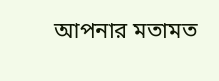আপনার মতামত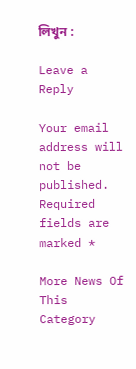লিখুন :

Leave a Reply

Your email address will not be published. Required fields are marked *

More News Of This Category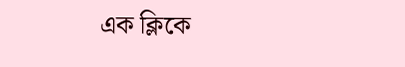এক ক্লিকে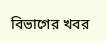বিভাগের খবর